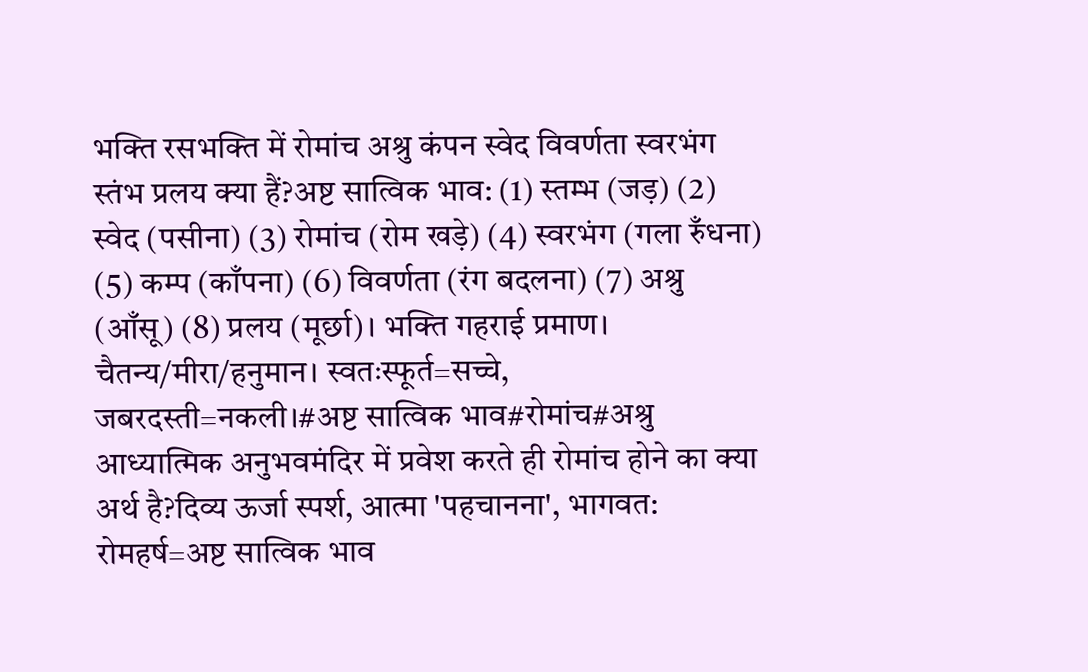भक्ति रसभक्ति में रोमांच अश्रु कंपन स्वेद विवर्णता स्वरभंग स्तंभ प्रलय क्या हैं?अष्ट सात्विक भाव: (1) स्तम्भ (जड़) (2) स्वेद (पसीना) (3) रोमांच (रोम खड़े) (4) स्वरभंग (गला रुँधना) (5) कम्प (काँपना) (6) विवर्णता (रंग बदलना) (7) अश्रु (आँसू) (8) प्रलय (मूर्छा)। भक्ति गहराई प्रमाण। चैतन्य/मीरा/हनुमान। स्वतःस्फूर्त=सच्चे, जबरदस्ती=नकली।#अष्ट सात्विक भाव#रोमांच#अश्रु
आध्यात्मिक अनुभवमंदिर में प्रवेश करते ही रोमांच होने का क्या अर्थ है?दिव्य ऊर्जा स्पर्श, आत्मा 'पहचानना', भागवत: रोमहर्ष=अष्ट सात्विक भाव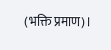(भक्ति प्रमाण)।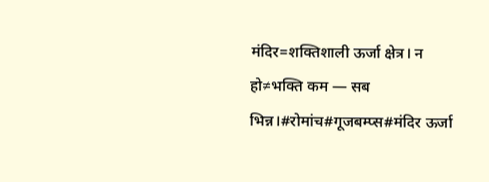मंदिर=शक्तिशाली ऊर्जा क्षेत्र। न हो≠भक्ति कम — सब भिन्न।#रोमांच#गूजबम्प्स#मंदिर ऊर्जा